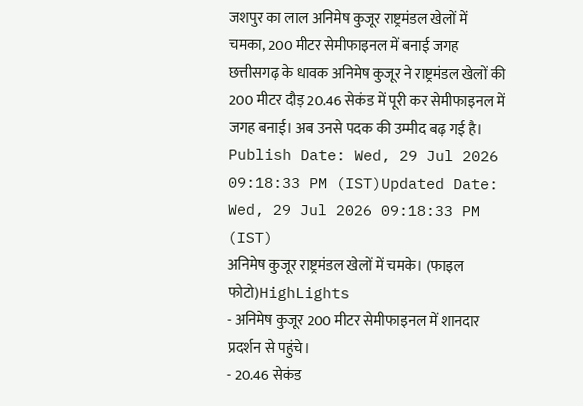जशपुर का लाल अनिमेष कुजूर राष्ट्रमंडल खेलों में चमका, 200 मीटर सेमीफाइनल में बनाई जगह
छत्तीसगढ़ के धावक अनिमेष कुजूर ने राष्ट्रमंडल खेलों की 200 मीटर दौड़ 20.46 सेकंड में पूरी कर सेमीफाइनल में जगह बनाई। अब उनसे पदक की उम्मीद बढ़ गई है।
Publish Date: Wed, 29 Jul 2026 09:18:33 PM (IST)Updated Date: Wed, 29 Jul 2026 09:18:33 PM (IST)
अनिमेष कुजूर राष्ट्रमंडल खेलों में चमके। (फाइल फोटो)HighLights
- अनिमेष कुजूर 200 मीटर सेमीफाइनल में शानदार प्रदर्शन से पहुंचे।
- 20.46 सेकंड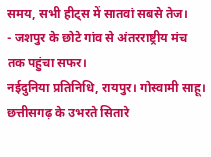समय, सभी हीट्स में सातवां सबसे तेज।
- जशपुर के छोटे गांव से अंतरराष्ट्रीय मंच तक पहुंचा सफर।
नईदुनिया प्रतिनिधि, रायपुर। गोस्वामी साहू। छत्तीसगढ़ के उभरते सितारे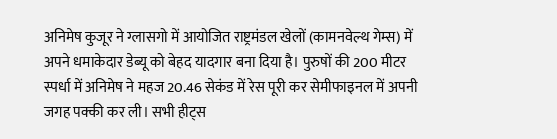अनिमेष कुजूर ने ग्लासगो में आयोजित राष्ट्रमंडल खेलों (कामनवेल्थ गेम्स) में अपने धमाकेदार डेब्यू को बेहद यादगार बना दिया है। पुरुषों की 200 मीटर स्पर्धा में अनिमेष ने महज 20.46 सेकंड में रेस पूरी कर सेमीफाइनल में अपनी जगह पक्की कर ली। सभी हीट्स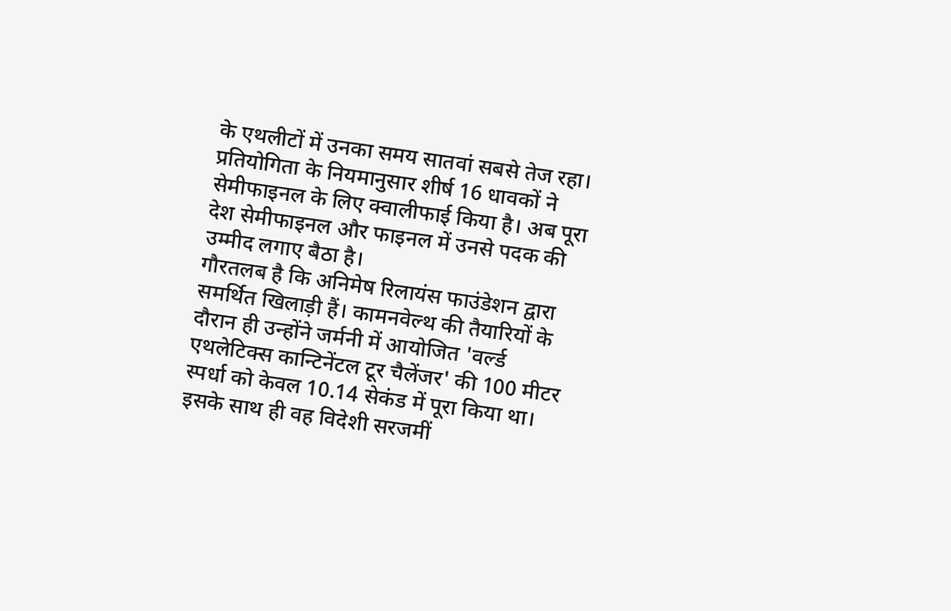के एथलीटों में उनका समय सातवां सबसे तेज रहा। प्रतियोगिता के नियमानुसार शीर्ष 16 धावकों ने सेमीफाइनल के लिए क्वालीफाई किया है। अब पूरा देश सेमीफाइनल और फाइनल में उनसे पदक की उम्मीद लगाए बैठा है।
गौरतलब है कि अनिमेष रिलायंस फाउंडेशन द्वारा समर्थित खिलाड़ी हैं। कामनवेल्थ की तैयारियों के दौरान ही उन्होंने जर्मनी में आयोजित 'वर्ल्ड एथलेटिक्स कान्टिनेंटल टूर चैलेंजर' की 100 मीटर स्पर्धा को केवल 10.14 सेकंड में पूरा किया था। इसके साथ ही वह विदेशी सरजमीं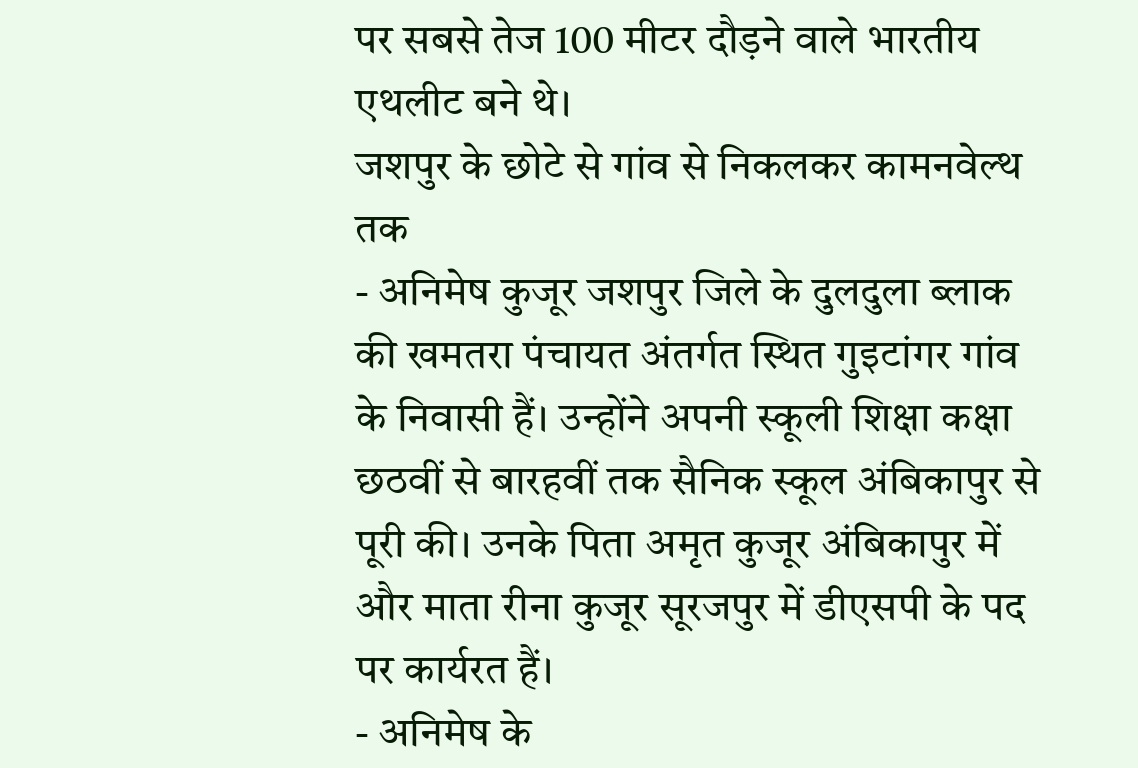पर सबसे तेज 100 मीटर दौड़ने वाले भारतीय एथलीट बने थे।
जशपुर के छोटे से गांव से निकलकर कामनवेल्थ तक
- अनिमेष कुजूर जशपुर जिले के दुलदुला ब्लाक की खमतरा पंचायत अंतर्गत स्थित गुइटांगर गांव के निवासी हैं। उन्होंने अपनी स्कूली शिक्षा कक्षा छठवीं से बारहवीं तक सैनिक स्कूल अंबिकापुर से पूरी की। उनके पिता अमृत कुजूर अंबिकापुर में और माता रीना कुजूर सूरजपुर में डीएसपी के पद पर कार्यरत हैं।
- अनिमेष के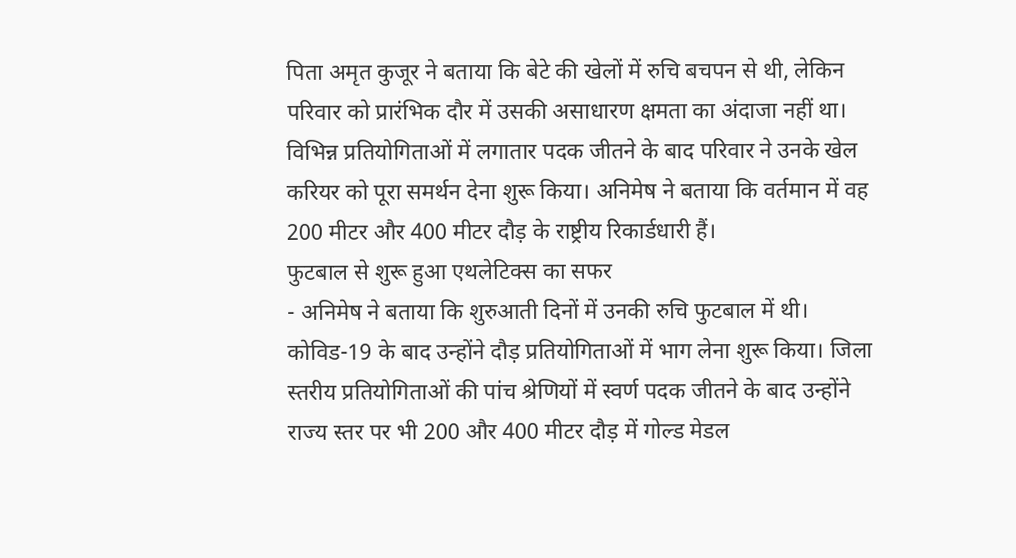पिता अमृत कुजूर ने बताया कि बेटे की खेलों में रुचि बचपन से थी, लेकिन परिवार को प्रारंभिक दौर में उसकी असाधारण क्षमता का अंदाजा नहीं था। विभिन्न प्रतियोगिताओं में लगातार पदक जीतने के बाद परिवार ने उनके खेल करियर को पूरा समर्थन देना शुरू किया। अनिमेष ने बताया कि वर्तमान में वह 200 मीटर और 400 मीटर दौड़ के राष्ट्रीय रिकार्डधारी हैं।
फुटबाल से शुरू हुआ एथलेटिक्स का सफर
- अनिमेष ने बताया कि शुरुआती दिनों में उनकी रुचि फुटबाल में थी। कोविड-19 के बाद उन्होंने दौड़ प्रतियोगिताओं में भाग लेना शुरू किया। जिला स्तरीय प्रतियोगिताओं की पांच श्रेणियों में स्वर्ण पदक जीतने के बाद उन्होंने राज्य स्तर पर भी 200 और 400 मीटर दौड़ में गोल्ड मेडल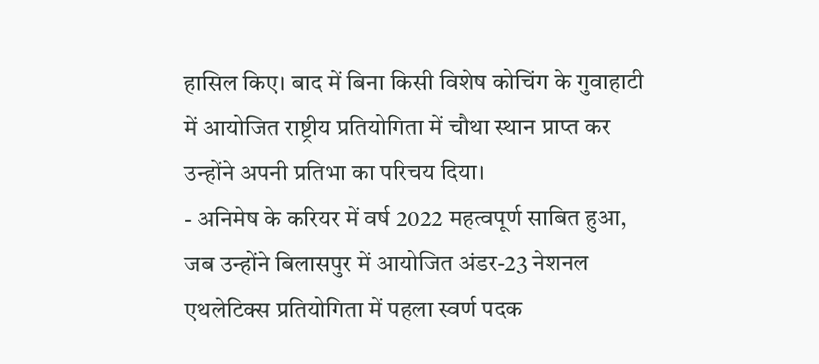हासिल किए। बाद में बिना किसी विशेष कोचिंग के गुवाहाटी में आयोजित राष्ट्रीय प्रतियोगिता में चौथा स्थान प्राप्त कर उन्होंने अपनी प्रतिभा का परिचय दिया।
- अनिमेष के करियर में वर्ष 2022 महत्वपूर्ण साबित हुआ, जब उन्होंने बिलासपुर में आयोजित अंडर-23 नेशनल एथलेटिक्स प्रतियोगिता में पहला स्वर्ण पदक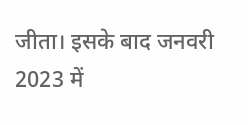जीता। इसके बाद जनवरी 2023 में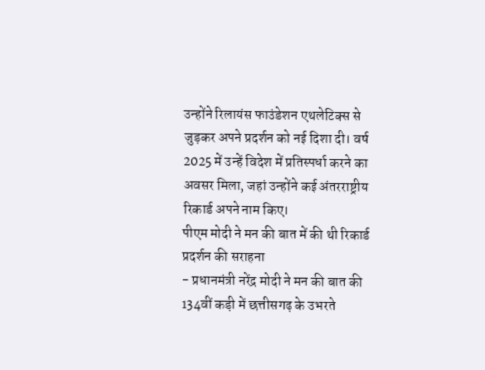उन्होंने रिलायंस फाउंडेशन एथलेटिक्स से जुड़कर अपने प्रदर्शन को नई दिशा दी। वर्ष 2025 में उन्हें विदेश में प्रतिस्पर्धा करने का अवसर मिला, जहां उन्होंने कई अंतरराष्ट्रीय रिकार्ड अपने नाम किए।
पीएम मोदी ने मन की बात में की थी रिकार्ड प्रदर्शन की सराहना
- प्रधानमंत्री नरेंद्र मोदी ने मन की बात की 134वीं कड़ी में छत्तीसगढ़ के उभरते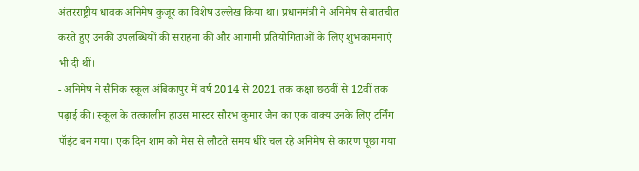अंतरराष्ट्रीय धावक अनिमेष कुजूर का विशेष उल्लेख किया था। प्रधानमंत्री ने अनिमेष से बातचीत करते हुए उनकी उपलब्धियों की सराहना की और आगामी प्रतियोगिताओं के लिए शुभकामनाएं भी दी थीं।
- अनिमेष ने सैनिक स्कूल अंबिकापुर में वर्ष 2014 से 2021 तक कक्षा छठवीं से 12वीं तक पढ़ाई की। स्कूल के तत्कालीन हाउस मास्टर सौरभ कुमार जैन का एक वाक्य उनके लिए टर्निंग पॉइंट बन गया। एक दिन शाम को मेस से लौटते समय धीरे चल रहे अनिमेष से कारण पूछा गया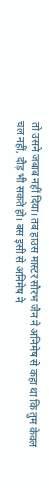तो उसने जबाब नहीं दिया। तब हाउस मास्टर सौरभ जैन ने अनिमेष से कहा था कि तुम केवल चल नहीं, दौड़ भी सकते हो। बस इसी से अनिमेष ने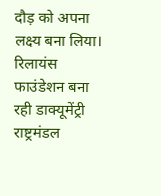दौड़ को अपना लक्ष्य बना लिया।
रिलायंस फाउंडेशन बना रही डाक्यूमेंट्री
राष्ट्रमंडल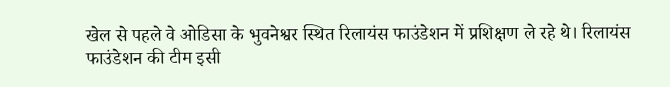खेल से पहले वे ओडिसा के भुवनेश्वर स्थित रिलायंस फाउंडेशन में प्रशिक्षण ले रहे थे। रिलायंस फाउंडेशन की टीम इसी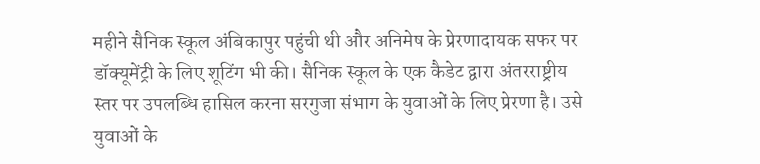महीने सैनिक स्कूल अंबिकापुर पहुंची थी और अनिमेष के प्रेरणादायक सफर पर डॉक्यूमेंट्री के लिए शूटिंग भी की। सैनिक स्कूल के एक कैडेट द्वारा अंतरराष्ट्रीय स्तर पर उपलब्धि हासिल करना सरगुजा संभाग के युवाओं के लिए प्रेरणा है। उसे युवाओं के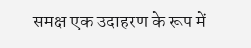समक्ष एक उदाहरण के रूप में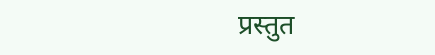प्रस्तुत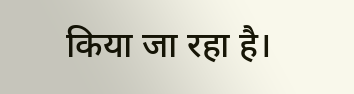किया जा रहा है।